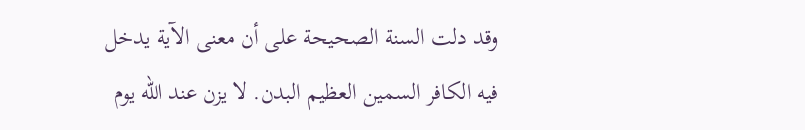وقد دلت السنة الصحيحة على أن معنى الآية يدخل فيه الكافر السمين العظيم البدن. لا يزن عند الله يوم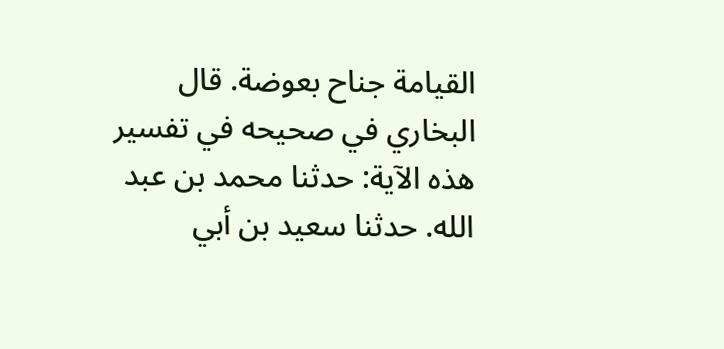القيامة جناح بعوضة. قال البخاري في صحيحه في تفسير هذه الآية: حدثنا محمد بن عبد الله. حدثنا سعيد بن أبي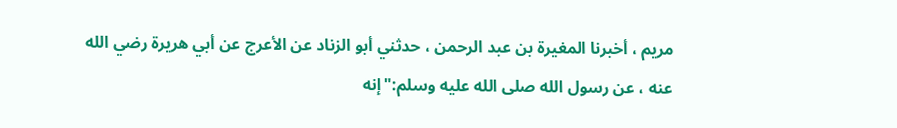مريم ، أخبرنا المغيرة بن عبد الرحمن ، حدثني أبو الزناد عن الأعرج عن أبي هريرة رضي الله عنه ، عن رسول الله صلى الله عليه وسلم:"إنه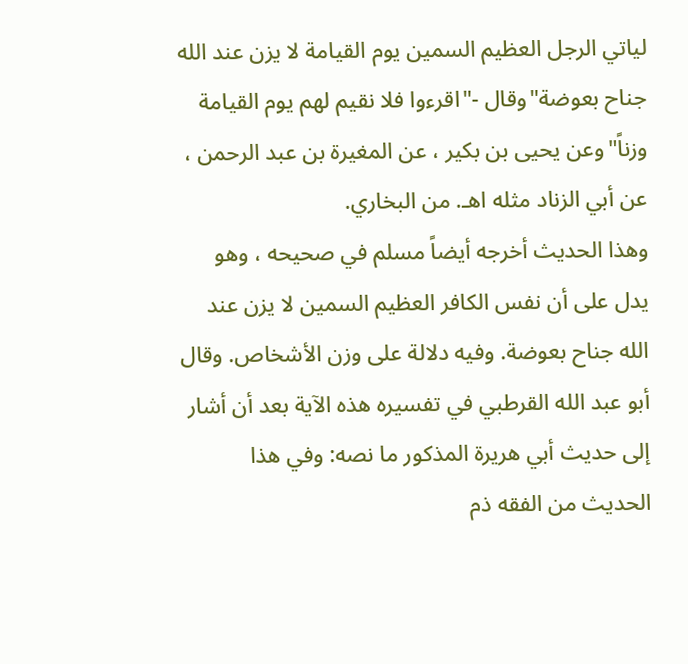لياتي الرجل العظيم السمين يوم القيامة لا يزن عند الله جناح بعوضة"وقال -"اقرءوا فلا نقيم لهم يوم القيامة وزناً"وعن يحيى بن بكير ، عن المغيرة بن عبد الرحمن ، عن أبي الزناد مثله اهـ. من البخاري.
وهذا الحديث أخرجه أيضاً مسلم في صحيحه ، وهو يدل على أن نفس الكافر العظيم السمين لا يزن عند الله جناح بعوضة. وفيه دلالة على وزن الأشخاص. وقال أبو عبد الله القرطبي في تفسيره هذه الآية بعد أن أشار إلى حديث أبي هريرة المذكور ما نصه: وفي هذا الحديث من الفقه ذم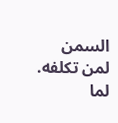السمن لمن تكلفه. لما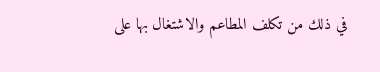في ذلك من تكلف المطاعم والاشتغال بها على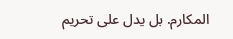المكارم. بل يدل على تحريم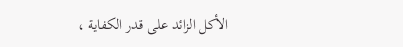الأكل الزائد على قدر الكفاية ،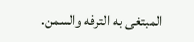المبتغى به الترفه والسمن.